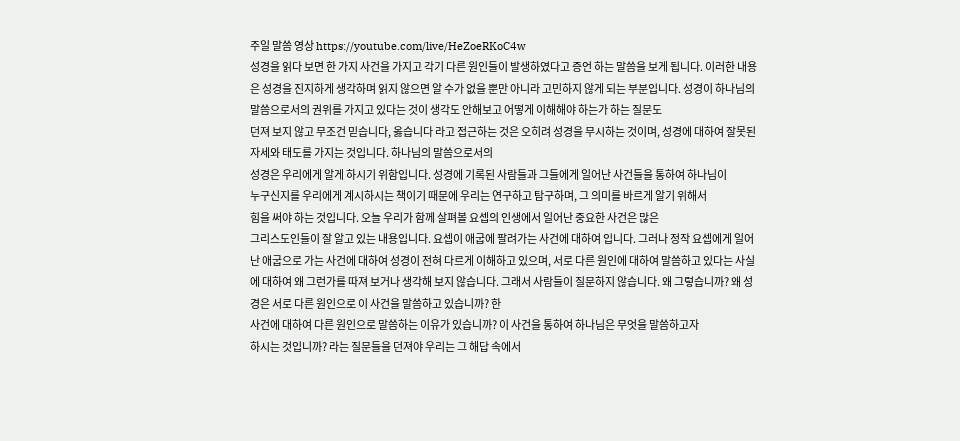주일 말씀 영상 https://youtube.com/live/HeZoeRKoC4w
성경을 읽다 보면 한 가지 사건을 가지고 각기 다른 원인들이 발생하였다고 증언 하는 말씀을 보게 됩니다. 이러한 내용은 성경을 진지하게 생각하며 읽지 않으면 알 수가 없을 뿐만 아니라 고민하지 않게 되는 부분입니다. 성경이 하나님의 말씀으로서의 권위를 가지고 있다는 것이 생각도 안해보고 어떻게 이해해야 하는가 하는 질문도
던져 보지 않고 무조건 믿습니다, 옳습니다 라고 접근하는 것은 오히려 성경을 무시하는 것이며, 성경에 대하여 잘못된 자세와 태도를 가지는 것입니다. 하나님의 말씀으로서의
성경은 우리에게 알게 하시기 위함입니다. 성경에 기록된 사람들과 그들에게 일어난 사건들을 통하여 하나님이
누구신지를 우리에게 계시하시는 책이기 때문에 우리는 연구하고 탐구하며, 그 의미를 바르게 알기 위해서
힘을 써야 하는 것입니다. 오늘 우리가 함께 살펴볼 요셉의 인생에서 일어난 중요한 사건은 많은
그리스도인들이 잘 알고 있는 내용입니다. 요셉이 애굽에 팔려가는 사건에 대하여 입니다. 그러나 정작 요셉에게 일어난 애굽으로 가는 사건에 대하여 성경이 전혀 다르게 이해하고 있으며, 서로 다른 원인에 대하여 말씀하고 있다는 사실에 대하여 왜 그런가를 따져 보거나 생각해 보지 않습니다. 그래서 사람들이 질문하지 않습니다. 왜 그렇습니까? 왜 성경은 서로 다른 원인으로 이 사건을 말씀하고 있습니까? 한
사건에 대하여 다른 원인으로 말씀하는 이유가 있습니까? 이 사건을 통하여 하나님은 무엇을 말씀하고자
하시는 것입니까? 라는 질문들을 던져야 우리는 그 해답 속에서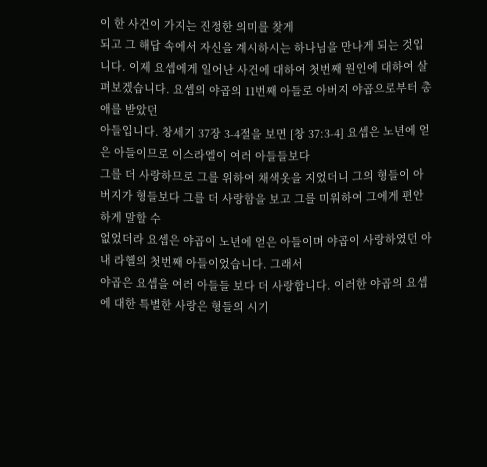이 한 사건이 가지는 진정한 의미를 찾게
되고 그 해답 속에서 자신을 계시하시는 하나님을 만나게 되는 것입니다. 이제 요셉에게 일어난 사건에 대하여 첫번째 원인에 대하여 살펴보겠습니다. 요셉의 야곱의 11번째 아들로 아버지 야곱으로부터 총애를 받았던
아들입니다. 창세기 37장 3-4절을 보면 [창 37:3-4] 요셉은 노년에 얻은 아들이므로 이스라엘이 여러 아들들보다
그를 더 사랑하므로 그를 위하여 채색옷을 지었더니 그의 형들이 아버지가 형들보다 그를 더 사랑함을 보고 그를 미워하여 그에게 편안하게 말할 수
없었더라 요셉은 야곱이 노년에 얻은 아들이며 야곱이 사랑하였던 아내 라헬의 첫번째 아들이었습니다. 그래서
야곱은 요셉을 여러 아들들 보다 더 사랑합니다. 이러한 야곱의 요셉에 대한 특별한 사랑은 형들의 시기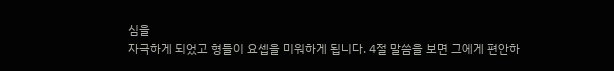심을
자극하게 되었고 형들이 요셉을 미워하게 됩니다. 4절 말씀을 보면 그에게 편안하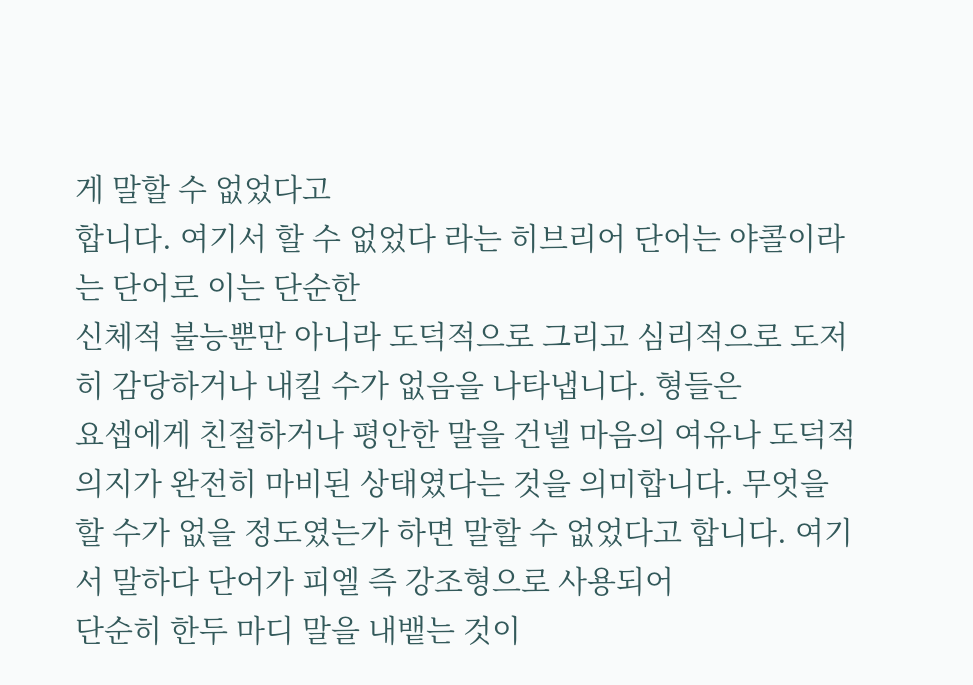게 말할 수 없었다고
합니다. 여기서 할 수 없었다 라는 히브리어 단어는 야콜이라는 단어로 이는 단순한
신체적 불능뿐만 아니라 도덕적으로 그리고 심리적으로 도저히 감당하거나 내킬 수가 없음을 나타냅니다. 형들은
요셉에게 친절하거나 평안한 말을 건넬 마음의 여유나 도덕적 의지가 완전히 마비된 상태였다는 것을 의미합니다. 무엇을
할 수가 없을 정도였는가 하면 말할 수 없었다고 합니다. 여기서 말하다 단어가 피엘 즉 강조형으로 사용되어
단순히 한두 마디 말을 내뱉는 것이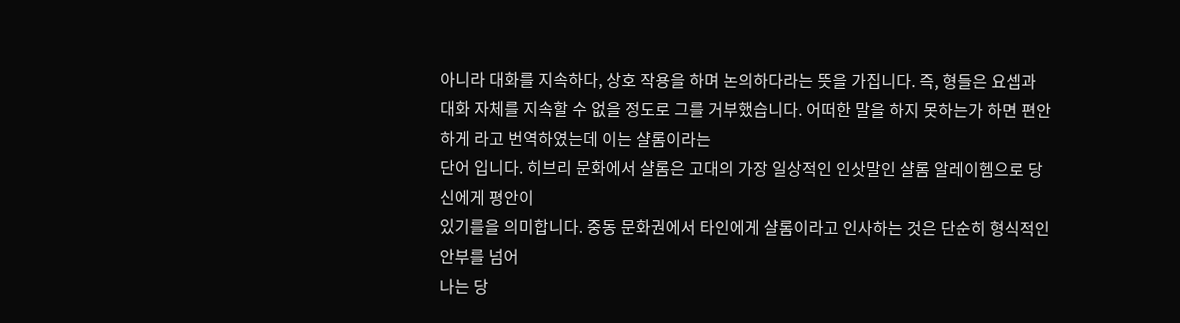아니라 대화를 지속하다, 상호 작용을 하며 논의하다라는 뜻을 가집니다. 즉, 형들은 요셉과 대화 자체를 지속할 수 없을 정도로 그를 거부했습니다. 어떠한 말을 하지 못하는가 하면 편안하게 라고 번역하였는데 이는 샬롬이라는
단어 입니다. 히브리 문화에서 샬롬은 고대의 가장 일상적인 인삿말인 샬롬 알레이헴으로 당신에게 평안이
있기를을 의미합니다. 중동 문화권에서 타인에게 샬롬이라고 인사하는 것은 단순히 형식적인 안부를 넘어
나는 당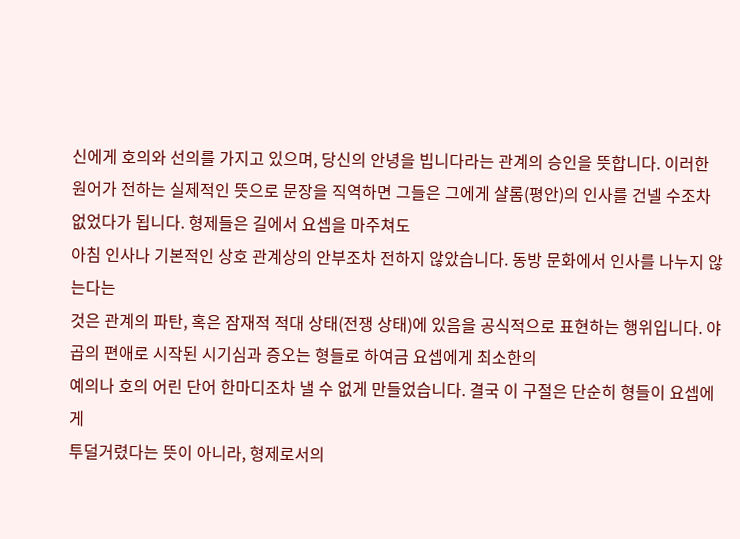신에게 호의와 선의를 가지고 있으며, 당신의 안녕을 빕니다라는 관계의 승인을 뜻합니다. 이러한 원어가 전하는 실제적인 뜻으로 문장을 직역하면 그들은 그에게 샬롬(평안)의 인사를 건넬 수조차 없었다가 됩니다. 형제들은 길에서 요셉을 마주쳐도
아침 인사나 기본적인 상호 관계상의 안부조차 전하지 않았습니다. 동방 문화에서 인사를 나누지 않는다는
것은 관계의 파탄, 혹은 잠재적 적대 상태(전쟁 상태)에 있음을 공식적으로 표현하는 행위입니다. 야곱의 편애로 시작된 시기심과 증오는 형들로 하여금 요셉에게 최소한의
예의나 호의 어린 단어 한마디조차 낼 수 없게 만들었습니다. 결국 이 구절은 단순히 형들이 요셉에게
투덜거렸다는 뜻이 아니라, 형제로서의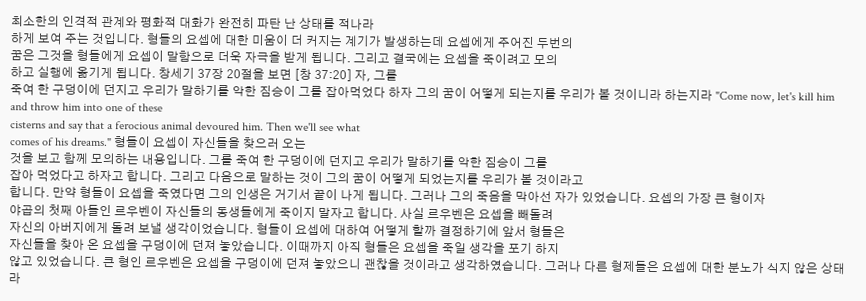최소한의 인격적 관계와 평화적 대화가 완전히 파탄 난 상태를 적나라
하게 보여 주는 것입니다. 형들의 요셉에 대한 미움이 더 커지는 계기가 발생하는데 요셉에게 주어진 두번의
꿈은 그것을 형들에게 요셉이 말함으로 더욱 자극을 받게 됩니다. 그리고 결국에는 요셉을 죽이려고 모의
하고 실행에 옮기게 됩니다. 창세기 37장 20절을 보면 [창 37:20] 자, 그를
죽여 한 구덩이에 던지고 우리가 말하기를 악한 짐승이 그를 잡아먹었다 하자 그의 꿈이 어떻게 되는지를 우리가 볼 것이니라 하는지라 "Come now, let's kill him and throw him into one of these
cisterns and say that a ferocious animal devoured him. Then we'll see what
comes of his dreams." 형들이 요셉이 자신들을 찾으러 오는
것을 보고 함께 모의하는 내용입니다. 그를 죽여 한 구덩이에 던지고 우리가 말하기를 악한 짐승이 그를
잡아 먹었다고 하자고 합니다. 그리고 다음으로 말하는 것이 그의 꿈이 어떻게 되었는지를 우리가 볼 것이라고
합니다. 만약 형들이 요셉을 죽였다면 그의 인생은 거기서 끝이 나게 됩니다. 그러나 그의 죽음을 막아선 자가 있었습니다. 요셉의 가장 큰 형이자
야곱의 첫째 아들인 르우벤이 자신들의 동생들에게 죽이지 말자고 합니다. 사실 르우벤은 요셉을 빼돌려
자신의 아버지에게 돌려 보낼 생각이었습니다. 형들이 요셉에 대하여 어떻게 할까 결정하기에 앞서 형들은
자신들을 찾아 온 요셉을 구덩이에 던져 놓았습니다. 이때까지 아직 형들은 요셉을 죽일 생각을 포기 하지
않고 있었습니다. 큰 형인 르우벤은 요셉을 구덩이에 던져 놓았으니 괜찮을 것이라고 생각하였습니다. 그러나 다른 형제들은 요셉에 대한 분노가 식지 않은 상태라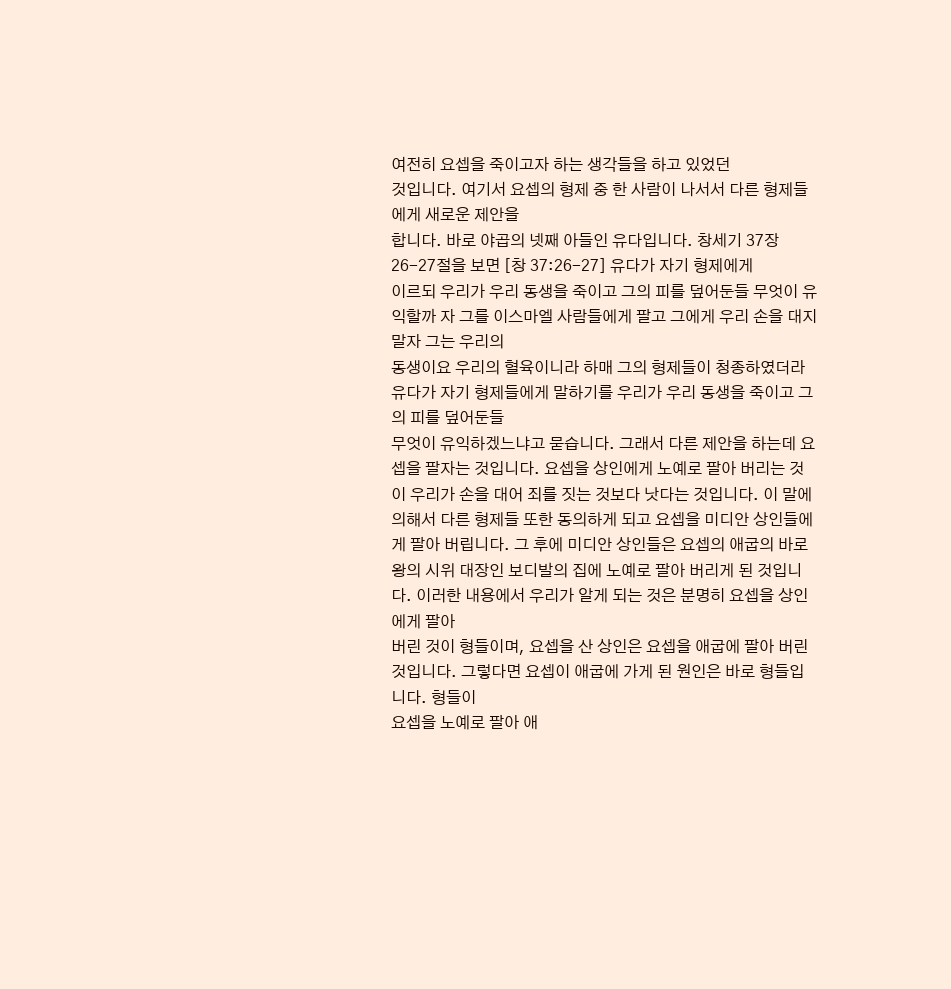여전히 요셉을 죽이고자 하는 생각들을 하고 있었던
것입니다. 여기서 요셉의 형제 중 한 사람이 나서서 다른 형제들에게 새로운 제안을
합니다. 바로 야곱의 넷째 아들인 유다입니다. 창세기 37장 26-27절을 보면 [창 37:26-27] 유다가 자기 형제에게
이르되 우리가 우리 동생을 죽이고 그의 피를 덮어둔들 무엇이 유익할까 자 그를 이스마엘 사람들에게 팔고 그에게 우리 손을 대지 말자 그는 우리의
동생이요 우리의 혈육이니라 하매 그의 형제들이 청종하였더라 유다가 자기 형제들에게 말하기를 우리가 우리 동생을 죽이고 그의 피를 덮어둔들
무엇이 유익하겠느냐고 묻습니다. 그래서 다른 제안을 하는데 요셉을 팔자는 것입니다. 요셉을 상인에게 노예로 팔아 버리는 것이 우리가 손을 대어 죄를 짓는 것보다 낫다는 것입니다. 이 말에 의해서 다른 형제들 또한 동의하게 되고 요셉을 미디안 상인들에게 팔아 버립니다. 그 후에 미디안 상인들은 요셉의 애굽의 바로 왕의 시위 대장인 보디발의 집에 노예로 팔아 버리게 된 것입니다. 이러한 내용에서 우리가 알게 되는 것은 분명히 요셉을 상인에게 팔아
버린 것이 형들이며, 요셉을 산 상인은 요셉을 애굽에 팔아 버린 것입니다. 그렇다면 요셉이 애굽에 가게 된 원인은 바로 형들입니다. 형들이
요셉을 노예로 팔아 애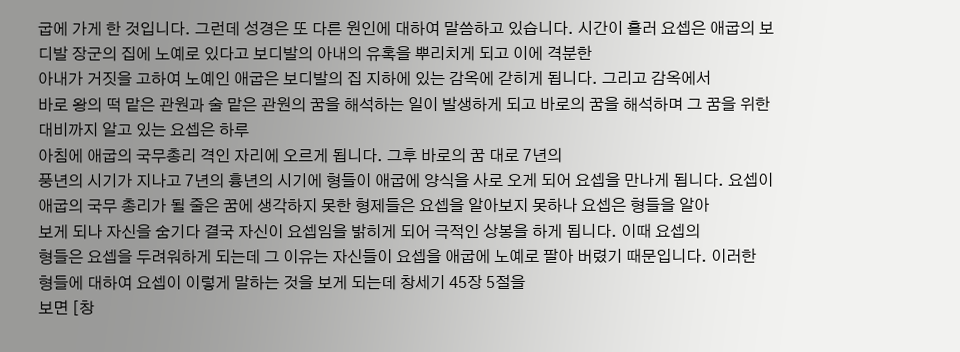굽에 가게 한 것입니다. 그런데 성경은 또 다른 원인에 대하여 말씀하고 있습니다. 시간이 흘러 요셉은 애굽의 보디발 장군의 집에 노예로 있다고 보디발의 아내의 유혹을 뿌리치게 되고 이에 격분한
아내가 거짓을 고하여 노예인 애굽은 보디발의 집 지하에 있는 감옥에 갇히게 됩니다. 그리고 감옥에서
바로 왕의 떡 맡은 관원과 술 맡은 관원의 꿈을 해석하는 일이 발생하게 되고 바로의 꿈을 해석하며 그 꿈을 위한 대비까지 알고 있는 요셉은 하루
아침에 애굽의 국무총리 격인 자리에 오르게 됩니다. 그후 바로의 꿈 대로 7년의
풍년의 시기가 지나고 7년의 흉년의 시기에 형들이 애굽에 양식을 사로 오게 되어 요셉을 만나게 됩니다. 요셉이 애굽의 국무 총리가 될 줄은 꿈에 생각하지 못한 형제들은 요셉을 알아보지 못하나 요셉은 형들을 알아
보게 되나 자신을 숨기다 결국 자신이 요셉임을 밝히게 되어 극적인 상봉을 하게 됩니다. 이때 요셉의
형들은 요셉을 두려워하게 되는데 그 이유는 자신들이 요셉을 애굽에 노예로 팔아 버렸기 때문입니다. 이러한
형들에 대하여 요셉이 이렇게 말하는 것을 보게 되는데 창세기 45장 5절을
보면 [창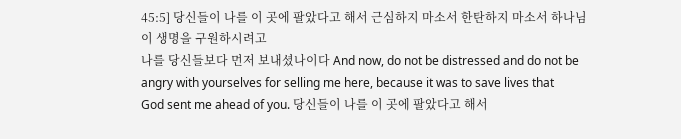45:5] 당신들이 나를 이 곳에 팔았다고 해서 근심하지 마소서 한탄하지 마소서 하나님이 생명을 구원하시려고
나를 당신들보다 먼저 보내셨나이다 And now, do not be distressed and do not be
angry with yourselves for selling me here, because it was to save lives that
God sent me ahead of you. 당신들이 나를 이 곳에 팔았다고 해서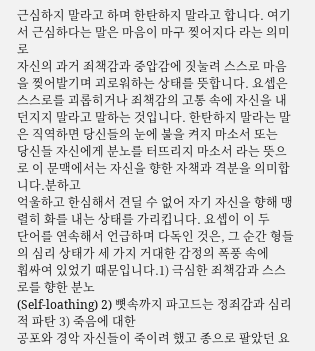근심하지 말라고 하며 한탄하지 말라고 합니다. 여기서 근심하다는 말은 마음이 마구 찢어지다 라는 의미로
자신의 과거 죄책감과 중압감에 짓눌려 스스로 마음을 찢어발기며 괴로워하는 상태를 뜻합니다. 요셉은 스스로를 괴롭히거나 죄책감의 고통 속에 자신을 내던지지 말라고 말하는 것입니다. 한탄하지 말라는 말은 직역하면 당신들의 눈에 불을 켜지 마소서 또는
당신들 자신에게 분노를 터뜨리지 마소서 라는 뜻으로 이 문맥에서는 자신을 향한 자책과 격분을 의미합니다.분하고
억울하고 한심해서 견딜 수 없어 자기 자신을 향해 맹렬히 화를 내는 상태를 가리킵니다. 요셉이 이 두
단어를 연속해서 언급하며 다독인 것은, 그 순간 형들의 심리 상태가 세 가지 거대한 감정의 폭풍 속에
휩싸여 있었기 때문입니다.1) 극심한 죄책감과 스스로를 향한 분노
(Self-loathing) 2) 뼛속까지 파고드는 정죄감과 심리적 파탄 3) 죽음에 대한
공포와 경악 자신들이 죽이려 했고 종으로 팔았던 요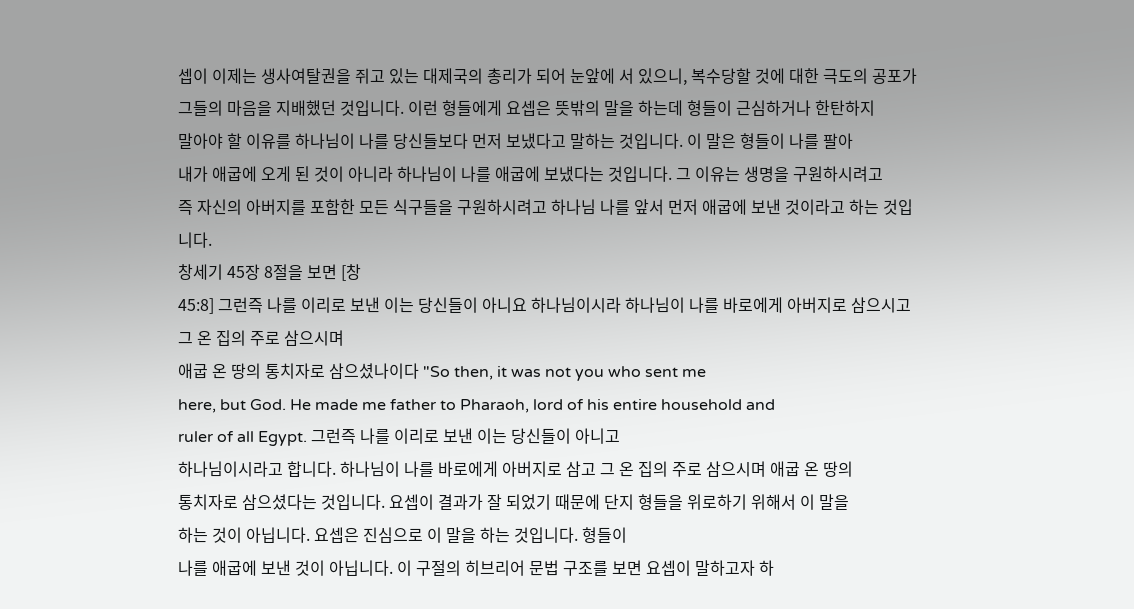셉이 이제는 생사여탈권을 쥐고 있는 대제국의 총리가 되어 눈앞에 서 있으니, 복수당할 것에 대한 극도의 공포가 그들의 마음을 지배했던 것입니다. 이런 형들에게 요셉은 뜻밖의 말을 하는데 형들이 근심하거나 한탄하지
말아야 할 이유를 하나님이 나를 당신들보다 먼저 보냈다고 말하는 것입니다. 이 말은 형들이 나를 팔아
내가 애굽에 오게 된 것이 아니라 하나님이 나를 애굽에 보냈다는 것입니다. 그 이유는 생명을 구원하시려고
즉 자신의 아버지를 포함한 모든 식구들을 구원하시려고 하나님 나를 앞서 먼저 애굽에 보낸 것이라고 하는 것입니다.
창세기 45장 8절을 보면 [창
45:8] 그런즉 나를 이리로 보낸 이는 당신들이 아니요 하나님이시라 하나님이 나를 바로에게 아버지로 삼으시고 그 온 집의 주로 삼으시며
애굽 온 땅의 통치자로 삼으셨나이다 "So then, it was not you who sent me
here, but God. He made me father to Pharaoh, lord of his entire household and
ruler of all Egypt. 그런즉 나를 이리로 보낸 이는 당신들이 아니고
하나님이시라고 합니다. 하나님이 나를 바로에게 아버지로 삼고 그 온 집의 주로 삼으시며 애굽 온 땅의
통치자로 삼으셨다는 것입니다. 요셉이 결과가 잘 되었기 때문에 단지 형들을 위로하기 위해서 이 말을
하는 것이 아닙니다. 요셉은 진심으로 이 말을 하는 것입니다. 형들이
나를 애굽에 보낸 것이 아닙니다. 이 구절의 히브리어 문법 구조를 보면 요셉이 말하고자 하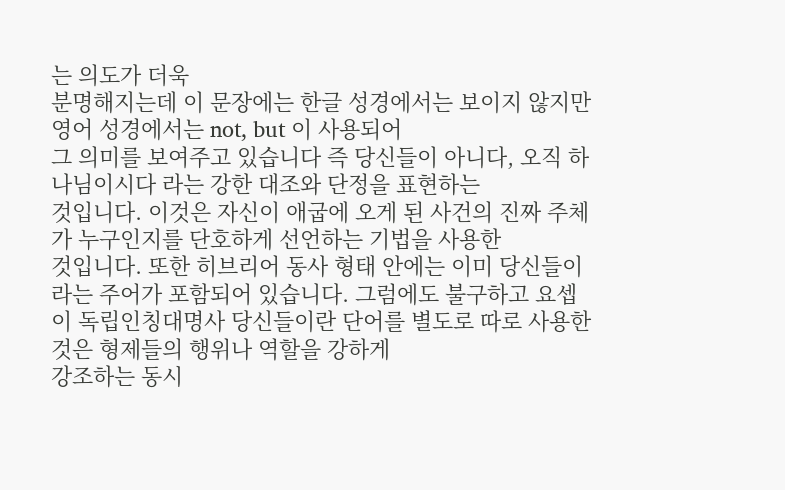는 의도가 더욱
분명해지는데 이 문장에는 한글 성경에서는 보이지 않지만 영어 성경에서는 not, but 이 사용되어
그 의미를 보여주고 있습니다 즉 당신들이 아니다, 오직 하나님이시다 라는 강한 대조와 단정을 표현하는
것입니다. 이것은 자신이 애굽에 오게 된 사건의 진짜 주체가 누구인지를 단호하게 선언하는 기법을 사용한
것입니다. 또한 히브리어 동사 형태 안에는 이미 당신들이라는 주어가 포함되어 있습니다. 그럼에도 불구하고 요셉이 독립인칭대명사 당신들이란 단어를 별도로 따로 사용한 것은 형제들의 행위나 역할을 강하게
강조하는 동시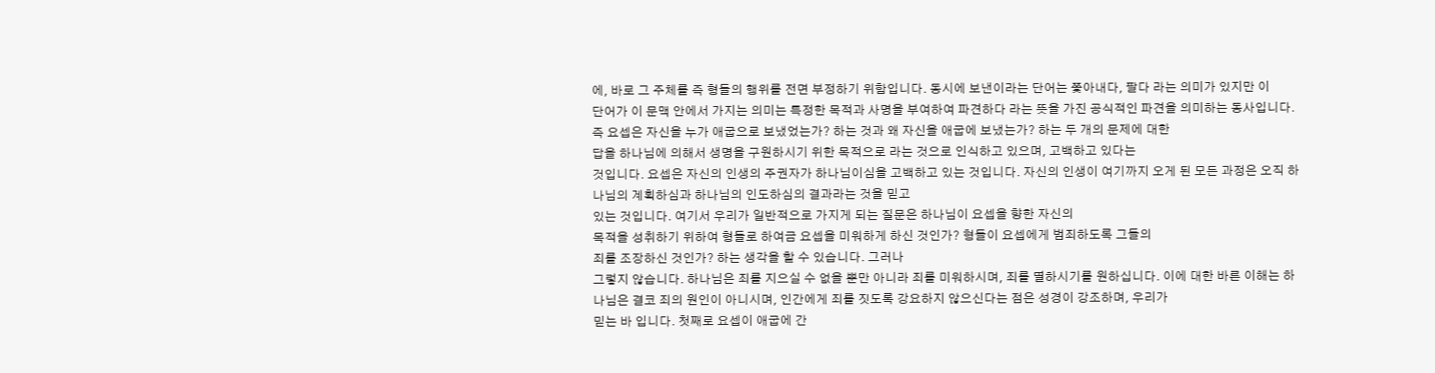에, 바로 그 주체를 즉 형들의 행위를 전면 부정하기 위함입니다. 동시에 보낸이라는 단어는 쫓아내다, 팔다 라는 의미가 있지만 이
단어가 이 문맥 안에서 가지는 의미는 특정한 목적과 사명을 부여하여 파견하다 라는 뜻을 가진 공식적인 파견을 의미하는 동사입니다. 즉 요셉은 자신을 누가 애굽으로 보냈었는가? 하는 것과 왜 자신을 애굽에 보냈는가? 하는 두 개의 문제에 대한
답을 하나님에 의해서 생명을 구원하시기 위한 목적으로 라는 것으로 인식하고 있으며, 고백하고 있다는
것입니다. 요셉은 자신의 인생의 주권자가 하나님이심을 고백하고 있는 것입니다. 자신의 인생이 여기까지 오게 된 모든 과정은 오직 하나님의 계획하심과 하나님의 인도하심의 결과라는 것을 믿고
있는 것입니다. 여기서 우리가 일반적으로 가지게 되는 질문은 하나님이 요셉을 향한 자신의
목적을 성취하기 위하여 형들로 하여금 요셉을 미워하게 하신 것인가? 형들이 요셉에게 범죄하도록 그들의
죄를 조장하신 것인가? 하는 생각을 할 수 있습니다. 그러나
그렇지 않습니다. 하나님은 죄를 지으실 수 없을 뿐만 아니라 죄를 미워하시며, 죄를 멸하시기를 원하십니다. 이에 대한 바른 이해는 하나님은 결코 죄의 원인이 아니시며, 인간에게 죄를 짓도록 강요하지 않으신다는 점은 성경이 강조하며, 우리가
믿는 바 입니다. 첫째로 요셉이 애굽에 간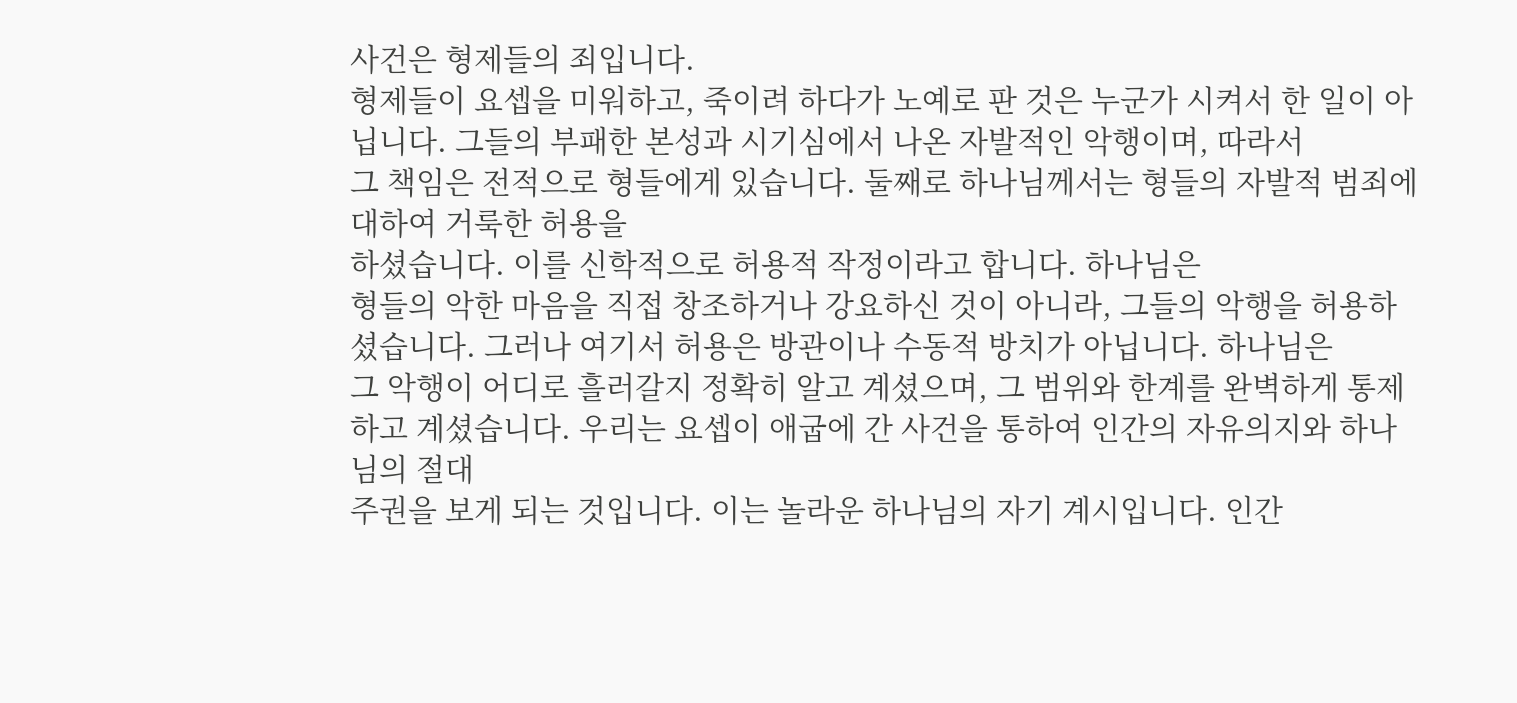사건은 형제들의 죄입니다.
형제들이 요셉을 미워하고, 죽이려 하다가 노예로 판 것은 누군가 시켜서 한 일이 아닙니다. 그들의 부패한 본성과 시기심에서 나온 자발적인 악행이며, 따라서
그 책임은 전적으로 형들에게 있습니다. 둘째로 하나님께서는 형들의 자발적 범죄에 대하여 거룩한 허용을
하셨습니다. 이를 신학적으로 허용적 작정이라고 합니다. 하나님은
형들의 악한 마음을 직접 창조하거나 강요하신 것이 아니라, 그들의 악행을 허용하셨습니다. 그러나 여기서 허용은 방관이나 수동적 방치가 아닙니다. 하나님은
그 악행이 어디로 흘러갈지 정확히 알고 계셨으며, 그 범위와 한계를 완벽하게 통제하고 계셨습니다. 우리는 요셉이 애굽에 간 사건을 통하여 인간의 자유의지와 하나님의 절대
주권을 보게 되는 것입니다. 이는 놀라운 하나님의 자기 계시입니다. 인간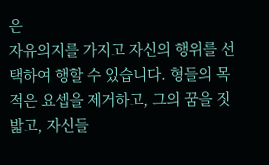은
자유의지를 가지고 자신의 행위를 선택하여 행할 수 있습니다. 형들의 목적은 요셉을 제거하고, 그의 꿈을 짓밟고, 자신들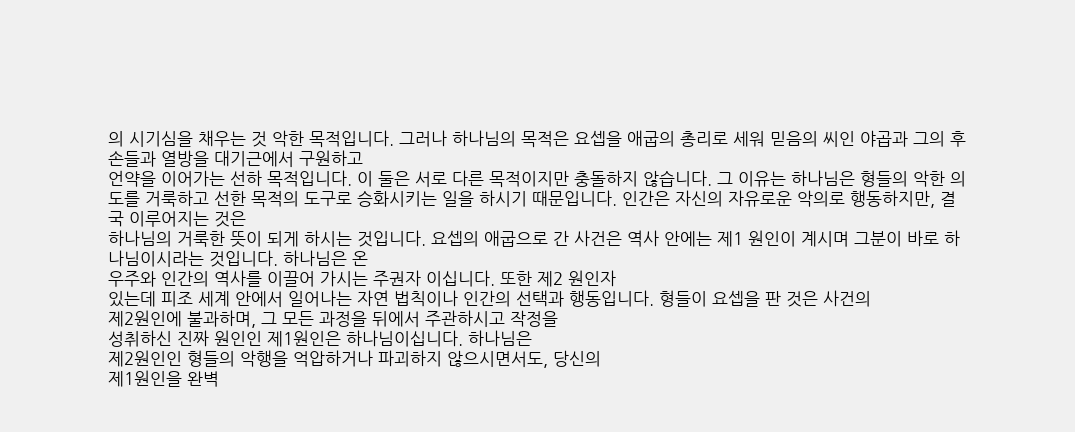의 시기심을 채우는 것 악한 목적입니다. 그러나 하나님의 목적은 요셉을 애굽의 총리로 세워 믿음의 씨인 야곱과 그의 후손들과 열방을 대기근에서 구원하고
언약을 이어가는 선하 목적입니다. 이 둘은 서로 다른 목적이지만 충돌하지 않습니다. 그 이유는 하나님은 형들의 악한 의도를 거룩하고 선한 목적의 도구로 승화시키는 일을 하시기 때문입니다. 인간은 자신의 자유로운 악의로 행동하지만, 결국 이루어지는 것은
하나님의 거룩한 뜻이 되게 하시는 것입니다. 요셉의 애굽으로 간 사건은 역사 안에는 제1 원인이 계시며 그분이 바로 하나님이시라는 것입니다. 하나님은 온
우주와 인간의 역사를 이끌어 가시는 주권자 이십니다. 또한 제2 원인자
있는데 피조 세계 안에서 일어나는 자연 법칙이나 인간의 선택과 행동입니다. 형들이 요셉을 판 것은 사건의
제2원인에 불과하며, 그 모든 과정을 뒤에서 주관하시고 작정을
성취하신 진짜 원인인 제1원인은 하나님이십니다. 하나님은
제2원인인 형들의 악행을 억압하거나 파괴하지 않으시면서도, 당신의
제1원인을 완벽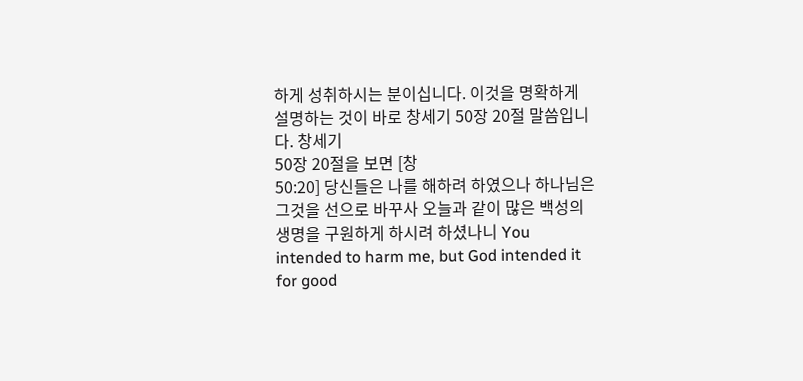하게 성취하시는 분이십니다. 이것을 명확하게 설명하는 것이 바로 창세기 50장 20절 말씀입니다. 창세기
50장 20절을 보면 [창
50:20] 당신들은 나를 해하려 하였으나 하나님은 그것을 선으로 바꾸사 오늘과 같이 많은 백성의 생명을 구원하게 하시려 하셨나니 You intended to harm me, but God intended it for good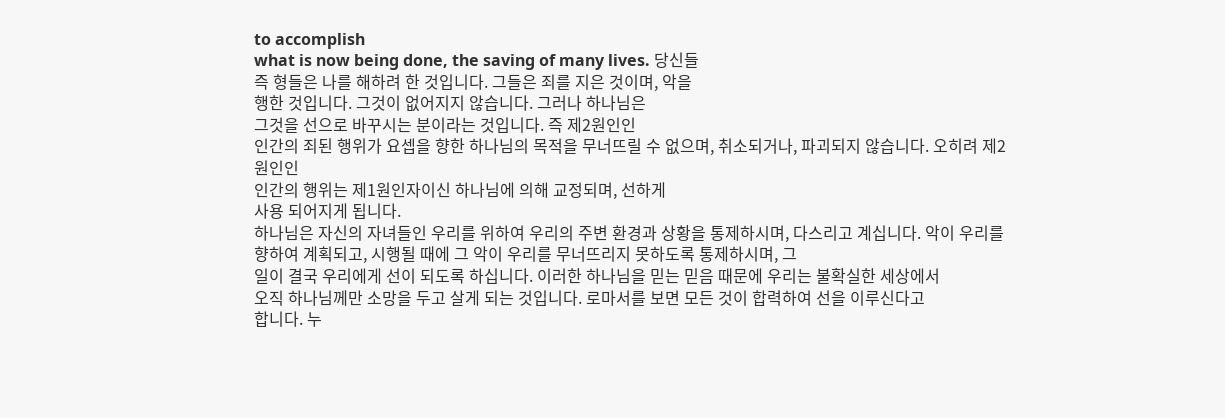to accomplish
what is now being done, the saving of many lives. 당신들
즉 형들은 나를 해하려 한 것입니다. 그들은 죄를 지은 것이며, 악을
행한 것입니다. 그것이 없어지지 않습니다. 그러나 하나님은
그것을 선으로 바꾸시는 분이라는 것입니다. 즉 제2원인인
인간의 죄된 행위가 요셉을 향한 하나님의 목적을 무너뜨릴 수 없으며, 취소되거나, 파괴되지 않습니다. 오히려 제2원인인
인간의 행위는 제1원인자이신 하나님에 의해 교정되며, 선하게
사용 되어지게 됩니다.
하나님은 자신의 자녀들인 우리를 위하여 우리의 주변 환경과 상황을 통제하시며, 다스리고 계십니다. 악이 우리를 향하여 계획되고, 시행될 때에 그 악이 우리를 무너뜨리지 못하도록 통제하시며, 그
일이 결국 우리에게 선이 되도록 하십니다. 이러한 하나님을 믿는 믿음 때문에 우리는 불확실한 세상에서
오직 하나님께만 소망을 두고 살게 되는 것입니다. 로마서를 보면 모든 것이 합력하여 선을 이루신다고
합니다. 누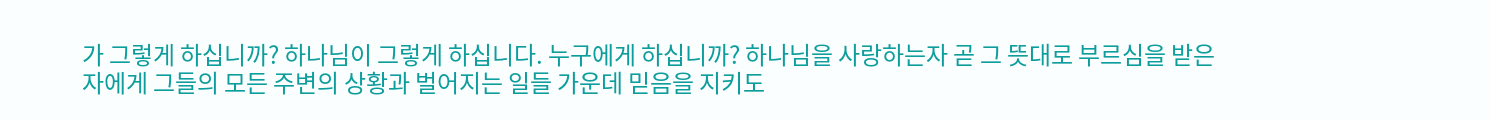가 그렇게 하십니까? 하나님이 그렇게 하십니다. 누구에게 하십니까? 하나님을 사랑하는자 곧 그 뜻대로 부르심을 받은
자에게 그들의 모든 주변의 상황과 벌어지는 일들 가운데 믿음을 지키도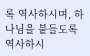록 역사하시며, 하나님을 붙들도록
역사하시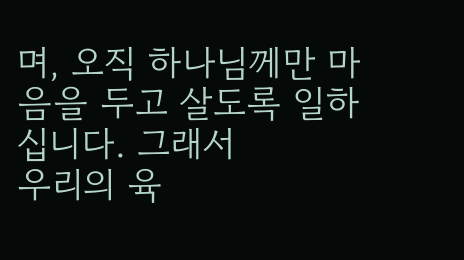며, 오직 하나님께만 마음을 두고 살도록 일하십니다. 그래서
우리의 육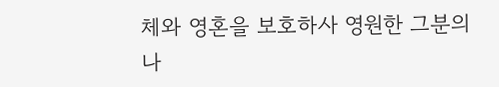체와 영혼을 보호하사 영원한 그분의 나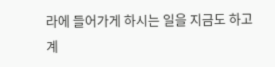라에 들어가게 하시는 일을 지금도 하고 계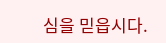심을 믿읍시다.